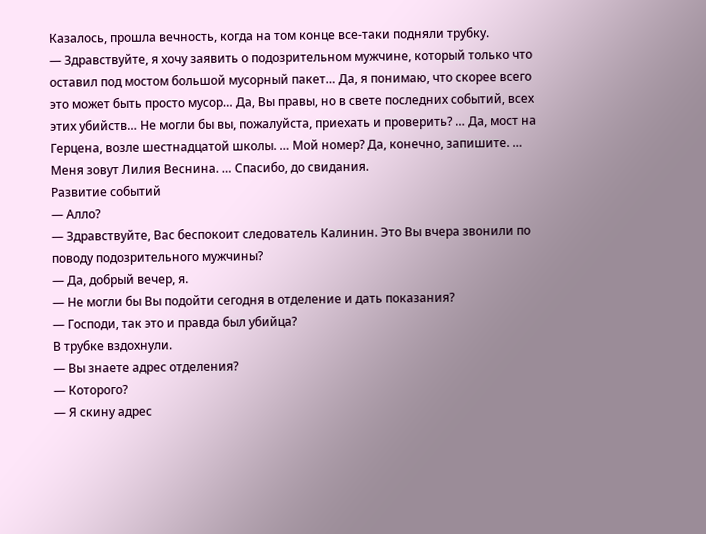Казалось, прошла вечность, когда на том конце все-таки подняли трубку.
— Здравствуйте, я хочу заявить о подозрительном мужчине, который только что оставил под мостом большой мусорный пакет… Да, я понимаю, что скорее всего это может быть просто мусор… Да, Вы правы, но в свете последних событий, всех этих убийств… Не могли бы вы, пожалуйста, приехать и проверить? … Да, мост на Герцена, возле шестнадцатой школы. … Мой номер? Да, конечно, запишите. … Меня зовут Лилия Веснина. … Спасибо, до свидания.
Развитие событий
— Алло?
— Здравствуйте, Вас беспокоит следователь Калинин. Это Вы вчера звонили по поводу подозрительного мужчины?
— Да, добрый вечер, я.
— Не могли бы Вы подойти сегодня в отделение и дать показания?
— Господи, так это и правда был убийца?
В трубке вздохнули.
— Вы знаете адрес отделения?
— Которого?
— Я скину адрес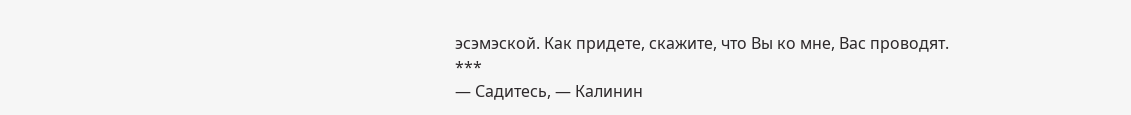эсэмэской. Как придете, скажите, что Вы ко мне, Вас проводят.
***
— Садитесь, — Калинин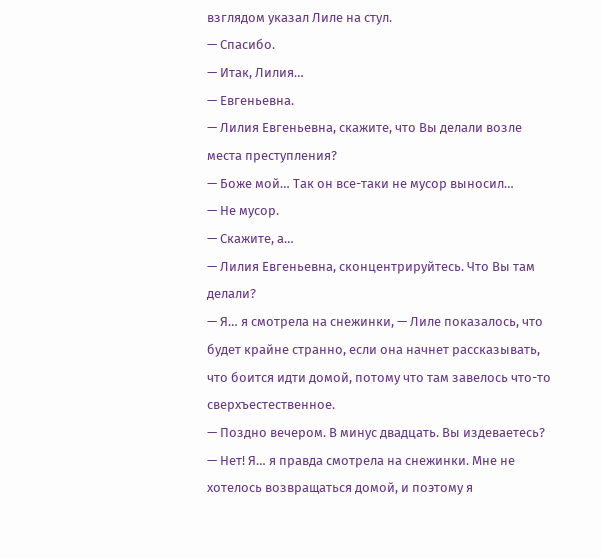взглядом указал Лиле на стул.
— Спасибо.
— Итак, Лилия…
— Евгеньевна.
— Лилия Евгеньевна, скажите, что Вы делали возле места преступления?
— Боже мой… Так он все-таки не мусор выносил…
— Не мусор.
— Скажите, а…
— Лилия Евгеньевна, сконцентрируйтесь. Что Вы там делали?
— Я… я смотрела на снежинки, — Лиле показалось, что будет крайне странно, если она начнет рассказывать, что боится идти домой, потому что там завелось что-то сверхъестественное.
— Поздно вечером. В минус двадцать. Вы издеваетесь?
— Нет! Я… я правда смотрела на снежинки. Мне не хотелось возвращаться домой, и поэтому я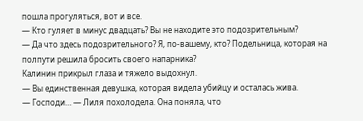пошла прогуляться, вот и все.
— Кто гуляет в минус двадцать? Вы не находите это подозрительным?
— Да что здесь подозрительного? Я, по-вашему, кто? Подельница, которая на полпути решила бросить своего напарника?
Калинин прикрыл глаза и тяжело выдохнул.
— Вы единственная девушка, которая видела убийцу и осталась жива.
— Господи… — Лиля похолодела. Она поняла, что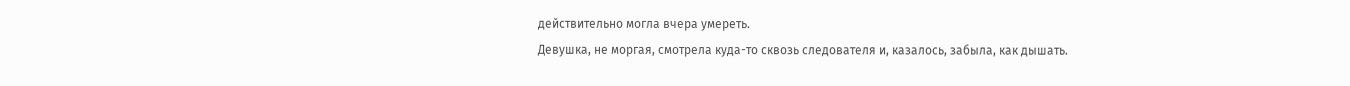действительно могла вчера умереть.
Девушка, не моргая, смотрела куда-то сквозь следователя и, казалось, забыла, как дышать.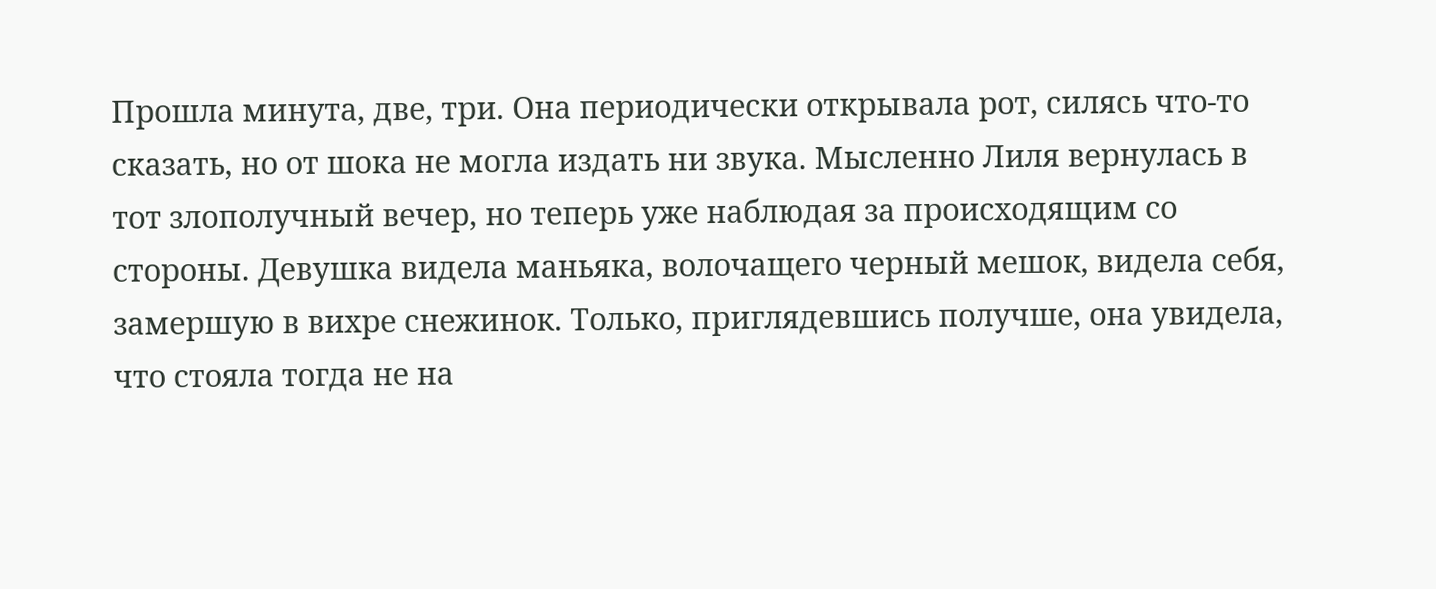Прошла минута, две, три. Она периодически открывала рот, силясь что-то сказать, но от шока не могла издать ни звука. Мысленно Лиля вернулась в тот злополучный вечер, но теперь уже наблюдая за происходящим со стороны. Девушка видела маньяка, волочащего черный мешок, видела себя, замершую в вихре снежинок. Только, приглядевшись получше, она увидела, что стояла тогда не на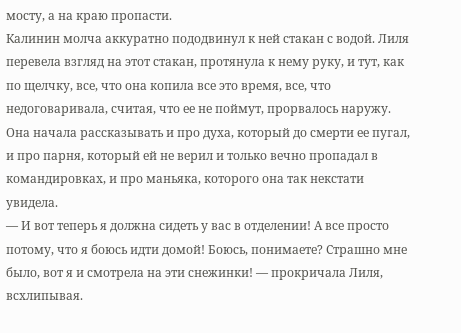мосту, а на краю пропасти.
Калинин молча аккуратно пододвинул к ней стакан с водой. Лиля перевела взгляд на этот стакан, протянула к нему руку, и тут, как по щелчку, все, что она копила все это время, все, что недоговаривала, считая, что ее не поймут, прорвалось наружу. Она начала рассказывать и про духа, который до смерти ее пугал, и про парня, который ей не верил и только вечно пропадал в командировках, и про маньяка, которого она так некстати увидела.
— И вот теперь я должна сидеть у вас в отделении! А все просто потому, что я боюсь идти домой! Боюсь, понимаете? Страшно мне было, вот я и смотрела на эти снежинки! — прокричала Лиля, всхлипывая.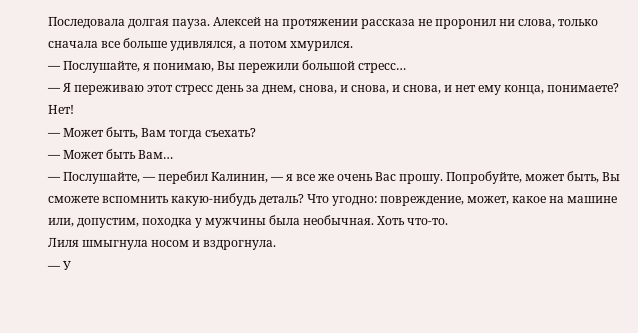Последовала долгая пауза. Алексей на протяжении рассказа не проронил ни слова, только сначала все больше удивлялся, а потом хмурился.
— Послушайте, я понимаю, Вы пережили большой стресс…
— Я переживаю этот стресс день за днем, снова, и снова, и снова, и нет ему конца, понимаете? Нет!
— Может быть, Вам тогда съехать?
— Может быть Вам…
— Послушайте, — перебил Калинин, — я все же очень Вас прошу. Попробуйте, может быть, Вы сможете вспомнить какую-нибудь деталь? Что угодно: повреждение, может, какое на машине или, допустим, походка у мужчины была необычная. Хоть что-то.
Лиля шмыгнула носом и вздрогнула.
— У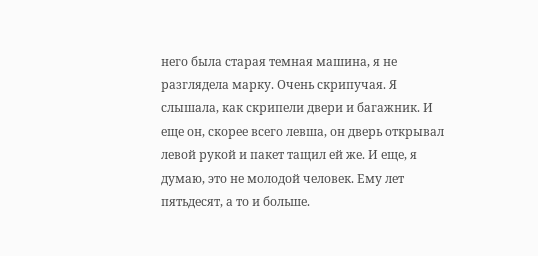него была старая темная машина, я не разглядела марку. Очень скрипучая. Я слышала, как скрипели двери и багажник. И еще он, скорее всего левша, он дверь открывал левой рукой и пакет тащил ей же. И еще, я думаю, это не молодой человек. Ему лет пятьдесят, а то и больше.